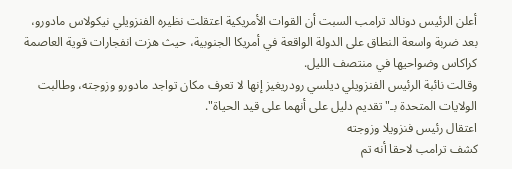أعلن الرئيس دونالد ترامب السبت أن القوات الأمريكية اعتقلت نظيره الفنزويلي نيكولاس مادورو، بعد ضربة واسعة النطاق على الدولة الواقعة في أمريكا الجنوبية، حيث هزت انفجارات قوية العاصمة كراكاس وضواحيها في منتصف الليل.
وقالت نائبة الرئيس الفنزويلي ديلسي رودريغيز إنها لا تعرف مكان تواجد مادورو وزوجته، وطالبت الولايات المتحدة بـ"تقديم دليل على أنهما على قيد الحياة".
اعتقال رئيس فنزويلا وزوجته
كشف ترامب لاحقا أنه تم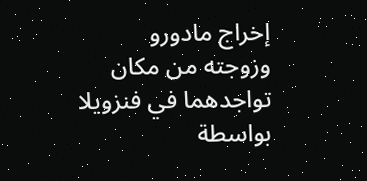إخراج مادورو وزوجته من مكان تواجدهما في فنزويلا بواسطة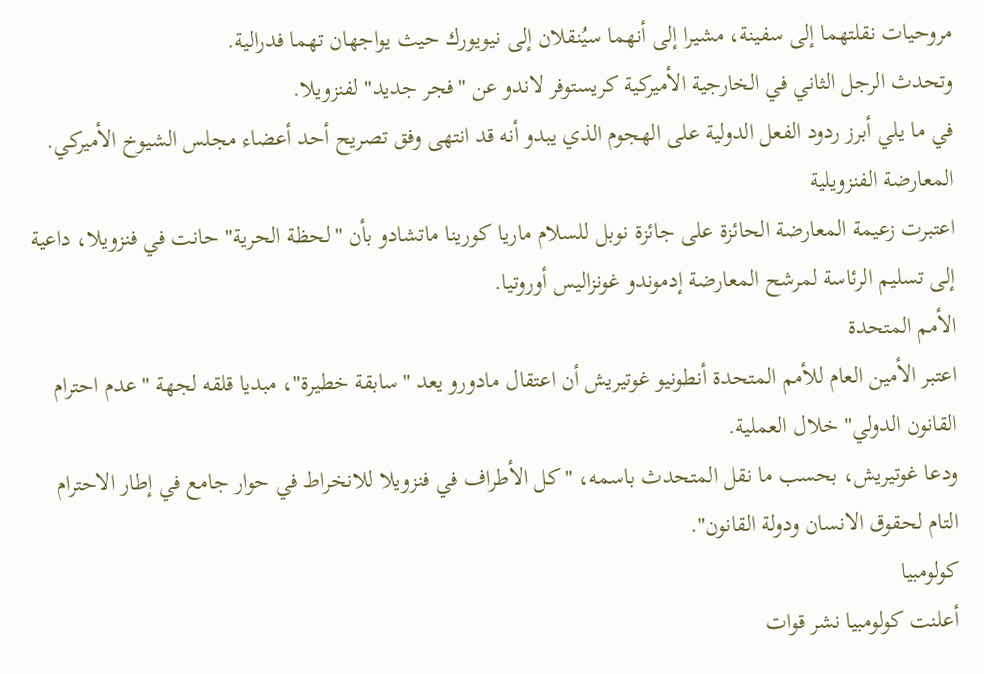مروحيات نقلتهما إلى سفينة، مشيرا إلى أنهما سيُنقلان إلى نيويورك حيث يواجهان تهما فدرالية.
وتحدث الرجل الثاني في الخارجية الأميركية كريستوفر لاندو عن "فجر جديد" لفنزويلا.
في ما يلي أبرز ردود الفعل الدولية على الهجوم الذي يبدو أنه قد انتهى وفق تصريح أحد أعضاء مجلس الشيوخ الأميركي.
المعارضة الفنزويلية
اعتبرت زعيمة المعارضة الحائزة على جائزة نوبل للسلام ماريا كورينا ماتشادو بأن "لحظة الحرية" حانت في فنزويلا، داعية إلى تسليم الرئاسة لمرشح المعارضة إدموندو غونزاليس أوروتيا.
الأمم المتحدة
اعتبر الأمين العام للأمم المتحدة أنطونيو غوتيريش أن اعتقال مادورو يعد "سابقة خطيرة"، مبديا قلقه لجهة "عدم احترام القانون الدولي" خلال العملية.
ودعا غوتيريش، بحسب ما نقل المتحدث باسمه، "كل الأطراف في فنزويلا للانخراط في حوار جامع في إطار الاحترام التام لحقوق الانسان ودولة القانون".
كولومبيا
أعلنت كولومبيا نشر قوات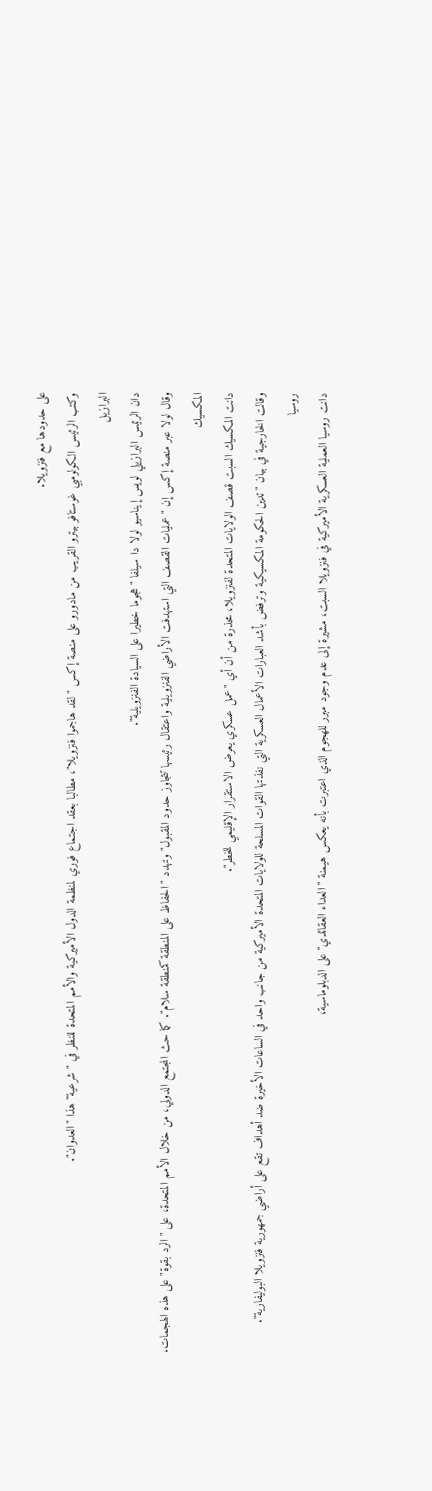على حدودها مع فنزويلا.
وكتب الرئيس الكولومبي غوستافو بيترو القريب من مادورو على منصة إكس "لقد هاجموا فنزويلا"، مطالبا بعقد اجتماع فوري لمنظمة الدول الأميركية والأمم المتحدة للنظر في "شرعية" هذا "العدوان".
البرازيل
دان الرئيس البرازيلي لويس إيناسيو لولا دا سيلفا "هجوما خطيرا على السيادة الفنزويلية".
وقال لولا عبر منصة إكس إن "عمليات القصف التي استهدفت الأراضي الفنزويلية واعتقال رئيسها تتجاوز حدود المقبول" وتهدد "الحفاظ على المنطقة كمنطقة سلام". كما حث المجتمع الدولي، من خلال الأمم المتحدة، على "الرد بقوة" على هذه الهجمات.
المكسيك
دانت المكسيك السبت قصف الولايات المتحدة لفنزويلا، محذرة من أن أي "عمل عسكري يعرض الاستقرار الإقليمي للخطر".
وقالت الخارجية في بيان "تدين الحكومة المكسيكية وترفض بأشد العبارات الأعمال العسكرية التي نفذتها القوات المسلحة للولايات المتحدة الأميركية من جانب واحد في الساعات الأخيرة ضد أهداف تقع على أراضي جمهورية فنزويلا البوليفارية".
روسيا
دانت روسيا العملية العسكرية الأميركية في فنزويلا السبت، مشيرة إلى عدم وجود مبرر للهجوم الذي اعتبرت بأنه يعكس هيمنة "العداء العقائدي" على الدبلوماسية،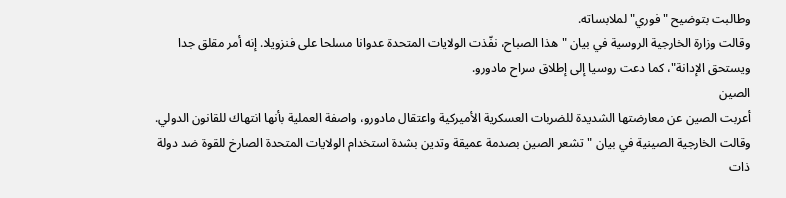وطالبت بتوضيح "فوري" لملابساته.
وقالت وزارة الخارجية الروسية في بيان "هذا الصباح، نفّذت الولايات المتحدة عدوانا مسلحا على فنزويلا. إنه أمر مقلق جدا ويستحق الإدانة"، كما دعت روسيا إلى إطلاق سراح مادورو.
الصين
أعربت الصين عن معارضتها الشديدة للضربات العسكرية الأميركية واعتقال مادورو، واصفة العملية بأنها انتهاك للقانون الدولي.
وقالت الخارجية الصينية في بيان "تشعر الصين بصدمة عميقة وتدين بشدة استخدام الولايات المتحدة الصارخ للقوة ضد دولة ذات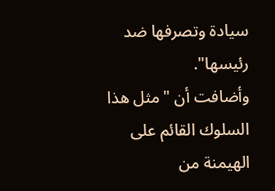سيادة وتصرفها ضد رئيسها".
وأضافت أن "مثل هذا السلوك القائم على الهيمنة من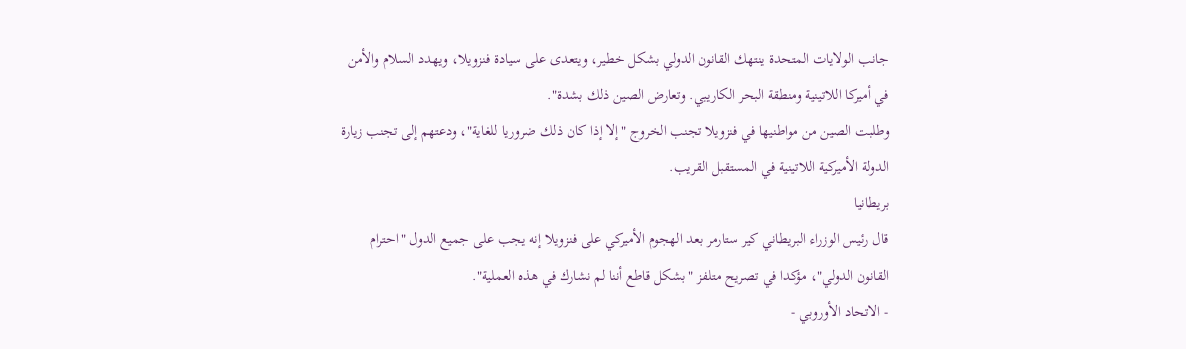جانب الولايات المتحدة ينتهك القانون الدولي بشكل خطير، ويتعدى على سيادة فنزويلا، ويهدد السلام والأمن في أميركا اللاتينية ومنطقة البحر الكاريبي. وتعارض الصين ذلك بشدة".
وطلبت الصين من مواطنيها في فنزويلا تجنب الخروج "إلا إذا كان ذلك ضروريا للغاية"، ودعتهم إلى تجنب زيارة الدولة الأميركية اللاتينية في المستقبل القريب.
بريطانيا
قال رئيس الوزراء البريطاني كير ستارمر بعد الهجوم الأميركي على فنزويلا إنه يجب على جميع الدول "احترام القانون الدولي"، مؤكدا في تصريح متلفز "بشكل قاطع أننا لم نشارك في هذه العملية".
- الاتحاد الأوروبي -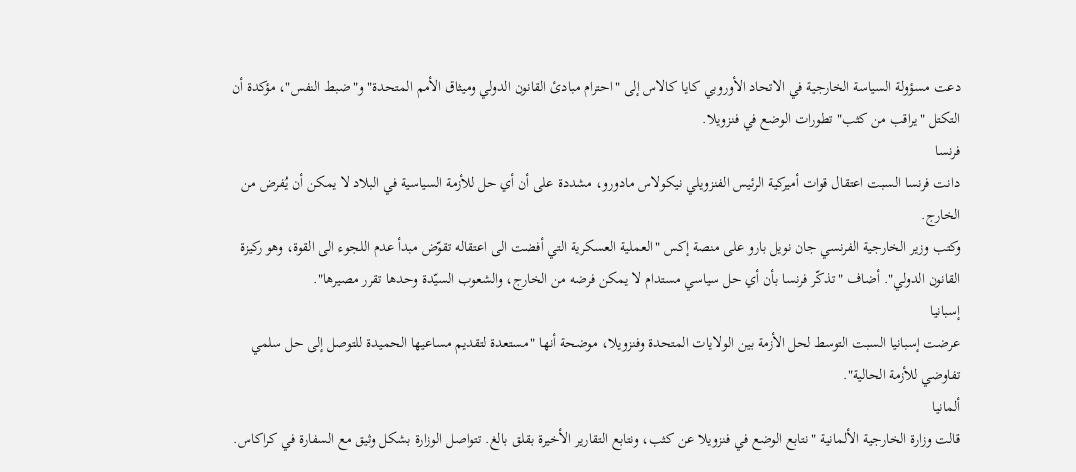دعت مسؤولة السياسة الخارجية في الاتحاد الأوروبي كايا كالاس إلى "احترام مبادئ القانون الدولي وميثاق الأمم المتحدة" و"ضبط النفس"، مؤكدة أن التكتل "يراقب من كثب" تطورات الوضع في فنزويلا.
فرنسا
دانت فرنسا السبت اعتقال قوات أميركية الرئيس الفنزويلي نيكولاس مادورو، مشددة على أن أي حل للأزمة السياسية في البلاد لا يمكن أن يُفرض من الخارج.
وكتب وزير الخارجية الفرنسي جان نويل بارو على منصة إكس "العملية العسكرية التي أفضت الى اعتقاله تقوّض مبدأ عدم اللجوء الى القوة، وهو ركيزة القانون الدولي". أضاف "تذكّر فرنسا بأن أي حل سياسي مستدام لا يمكن فرضه من الخارج، والشعوب السيّدة وحدها تقرر مصيرها".
إسبانيا
عرضت إسبانيا السبت التوسط لحل الأزمة بين الولايات المتحدة وفنزويلا، موضحة أنها "مستعدة لتقديم مساعيها الحميدة للتوصل إلى حل سلمي تفاوضي للأزمة الحالية".
ألمانيا
قالت وزارة الخارجية الألمانية "نتابع الوضع في فنزويلا عن كثب، ونتابع التقارير الأخيرة بقلق بالغ. تتواصل الوزارة بشكل وثيق مع السفارة في كراكاس.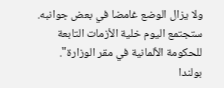ولا يزال الوضع غامضا في بعض جوانبه. ستجتمع اليوم خلية الأزمات التابعة للحكومة الألمانية في مقر الوزارة".
بولندا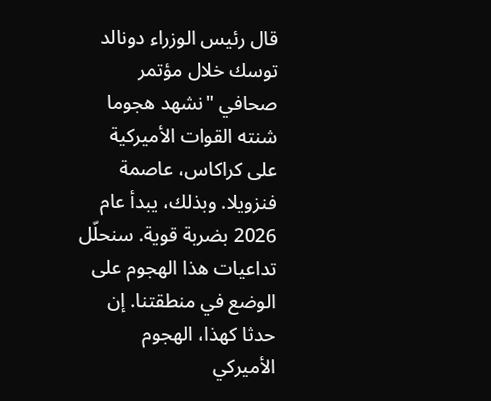قال رئيس الوزراء دونالد توسك خلال مؤتمر صحافي "نشهد هجوما شنته القوات الأميركية على كراكاس، عاصمة فنزويلا. وبذلك، يبدأ عام 2026 بضربة قوية. سنحلّل تداعيات هذا الهجوم على الوضع في منطقتنا. إن حدثا كهذا، الهجوم الأميركي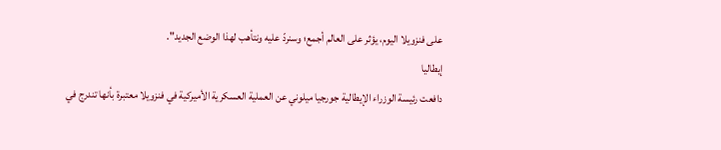على فنزويلا اليوم، يؤثر على العالم أجمع؛ وسنردّ عليه ونتأهب لهذا الوضع الجديد".
إيطاليا
دافعت رئيسة الوزراء الإيطالية جورجيا ميلوني عن العملية العسكرية الأميركية في فنزويلا معتبرة بأنها تندرج في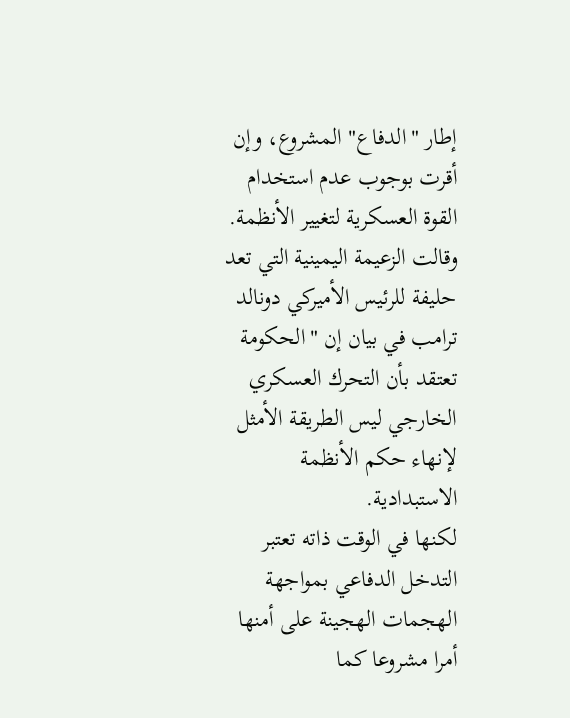إطار "الدفاع" المشروع، وإن أقرت بوجوب عدم استخدام القوة العسكرية لتغيير الأنظمة.
وقالت الزعيمة اليمينية التي تعد حليفة للرئيس الأميركي دونالد ترامب في بيان إن "الحكومة تعتقد بأن التحرك العسكري الخارجي ليس الطريقة الأمثل لإنهاء حكم الأنظمة الاستبدادية.
لكنها في الوقت ذاته تعتبر التدخل الدفاعي بمواجهة الهجمات الهجينة على أمنها أمرا مشروعا كما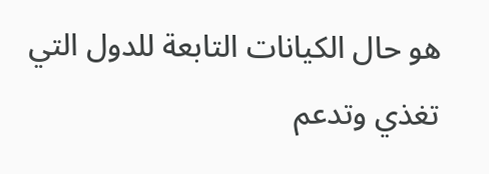هو حال الكيانات التابعة للدول التي تغذي وتدعم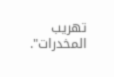تهريب المخدرات".